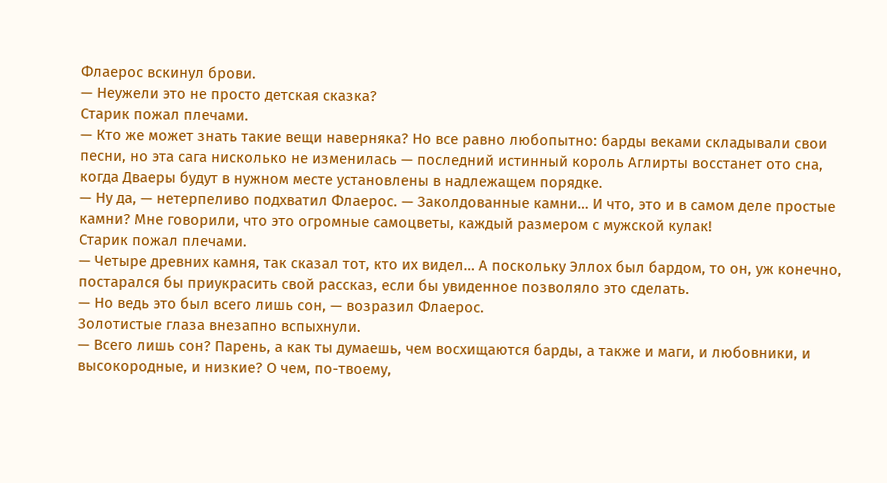Флаерос вскинул брови.
— Неужели это не просто детская сказка?
Старик пожал плечами.
— Кто же может знать такие вещи наверняка? Но все равно любопытно: барды веками складывали свои песни, но эта сага нисколько не изменилась — последний истинный король Аглирты восстанет ото сна, когда Дваеры будут в нужном месте установлены в надлежащем порядке.
— Ну да, — нетерпеливо подхватил Флаерос. — Заколдованные камни… И что, это и в самом деле простые камни? Мне говорили, что это огромные самоцветы, каждый размером с мужской кулак!
Старик пожал плечами.
— Четыре древних камня, так сказал тот, кто их видел… А поскольку Эллох был бардом, то он, уж конечно, постарался бы приукрасить свой рассказ, если бы увиденное позволяло это сделать.
— Но ведь это был всего лишь сон, — возразил Флаерос.
Золотистые глаза внезапно вспыхнули.
— Всего лишь сон? Парень, а как ты думаешь, чем восхищаются барды, а также и маги, и любовники, и высокородные, и низкие? О чем, по-твоему,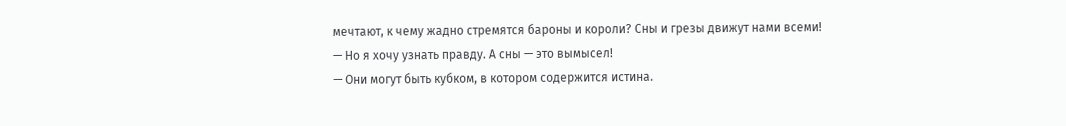мечтают, к чему жадно стремятся бароны и короли? Сны и грезы движут нами всеми!
— Но я хочу узнать правду. А сны — это вымысел!
— Они могут быть кубком, в котором содержится истина.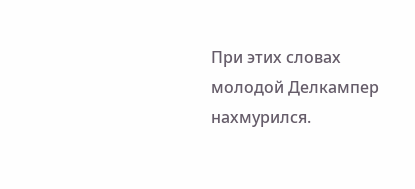При этих словах молодой Делкампер нахмурился.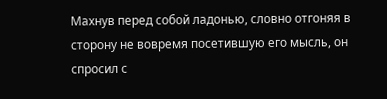Махнув перед собой ладонью, словно отгоняя в сторону не вовремя посетившую его мысль, он спросил с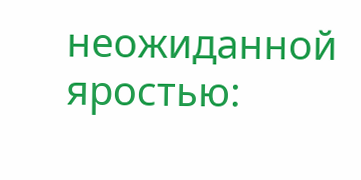неожиданной яростью: